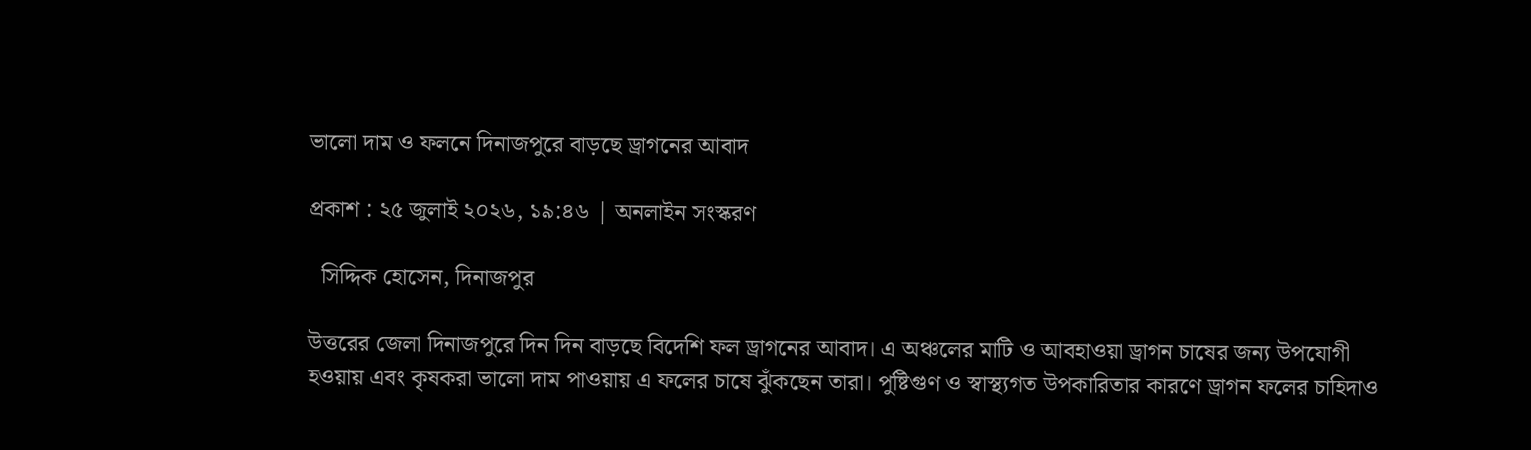ভালো দাম ও ফলনে দিনাজপুরে বাড়ছে ড্রাগনের আবাদ

প্রকাশ : ২৫ জুলাই ২০২৬, ১৯:৪৬ | অনলাইন সংস্করণ

  সিদ্দিক হোসেন, দিনাজপুর

উত্তরের জেলা দিনাজপুরে দিন দিন বাড়ছে বিদেশি ফল ড্রাগনের আবাদ। এ অঞ্চলের মাটি ও আবহাওয়া ড্রাগন চাষের জন্য উপযোগী হওয়ায় এবং কৃষকরা ভালো দাম পাওয়ায় এ ফলের চাষে ঝুঁকছেন তারা। পুষ্টিগুণ ও স্বাস্থ্যগত উপকারিতার কারণে ড্রাগন ফলের চাহিদাও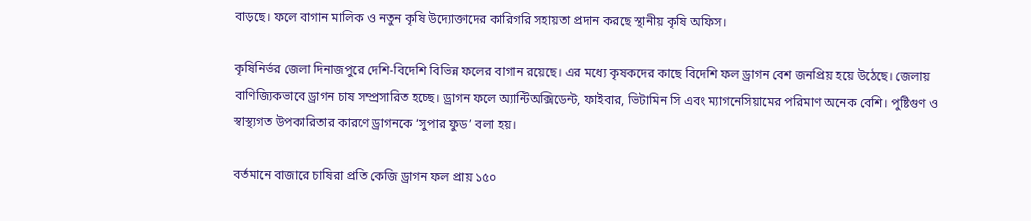বাড়ছে। ফলে বাগান মালিক ও নতুন কৃষি উদ্যোক্তাদের কারিগরি সহায়তা প্রদান করছে স্থানীয় কৃষি অফিস।

কৃষিনির্ভর জেলা দিনাজপুরে দেশি-বিদেশি বিভিন্ন ফলের বাগান রয়েছে। এর মধ্যে কৃষকদের কাছে বিদেশি ফল ড্রাগন বেশ জনপ্রিয় হয়ে উঠেছে। জেলায় বাণিজ্যিকভাবে ড্রাগন চাষ সম্প্রসারিত হচ্ছে। ড্রাগন ফলে অ্যান্টিঅক্সিডেন্ট, ফাইবার, ভিটামিন সি এবং ম্যাগনেসিয়ামের পরিমাণ অনেক বেশি। পুষ্টিগুণ ও স্বাস্থ্যগত উপকারিতার কারণে ড্রাগনকে ‘সুপার ফুড’ বলা হয়।

বর্তমানে বাজারে চাষিরা প্রতি কেজি ড্রাগন ফল প্রায় ১৫০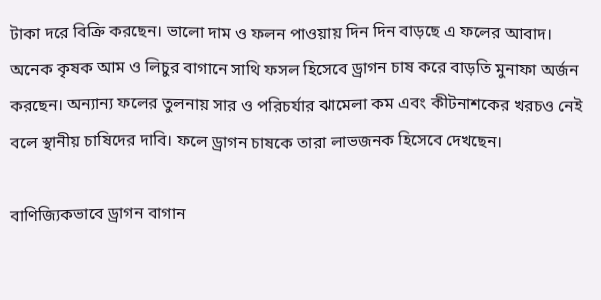টাকা দরে বিক্রি করছেন। ভালো দাম ও ফলন পাওয়ায় দিন দিন বাড়ছে এ ফলের আবাদ। অনেক কৃষক আম ও লিচুর বাগানে সাথি ফসল হিসেবে ড্রাগন চাষ করে বাড়তি মুনাফা অর্জন করছেন। অন্যান্য ফলের তুলনায় সার ও পরিচর্যার ঝামেলা কম এবং কীটনাশকের খরচও নেই বলে স্থানীয় চাষিদের দাবি। ফলে ড্রাগন চাষকে তারা লাভজনক হিসেবে দেখছেন।

বাণিজ্যিকভাবে ড্রাগন বাগান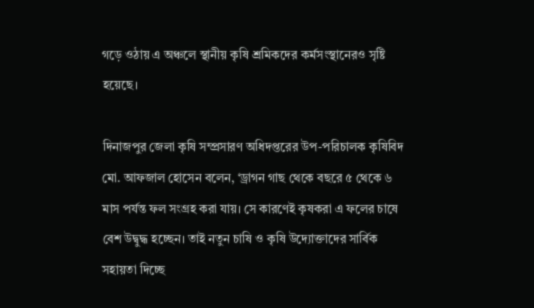গড়ে ওঠায় এ অঞ্চলে স্থানীয় কৃষি শ্রমিকদের কর্মসংস্থানেরও সৃষ্টি হয়েছে।

দিনাজপুর জেলা কৃষি সম্প্রসারণ অধিদপ্তরের উপ-পরিচালক কৃষিবিদ মো. আফজাল হোসেন বলেন, ‘ড্রাগন গাছ থেকে বছরে ৫ থেকে ৬ মাস পর্যন্ত ফল সংগ্রহ করা যায়। সে কারণেই কৃষকরা এ ফলের চাষে বেশ উদ্বুদ্ধ হচ্ছেন। তাই নতুন চাষি ও কৃষি উদ্যোক্তাদের সার্বিক সহায়তা দিচ্ছে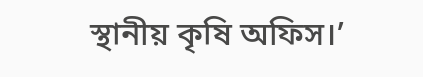স্থানীয় কৃষি অফিস।’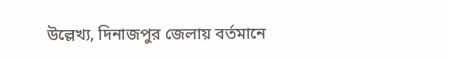উল্লেখ্য, দিনাজপুর জেলায় বর্তমানে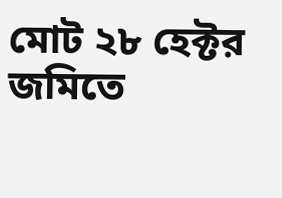মোট ২৮ হেক্টর জমিতে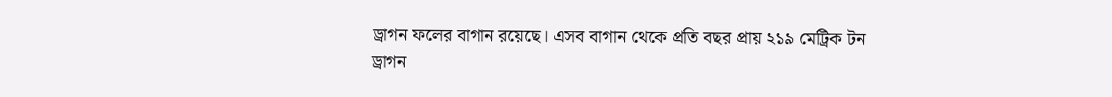ড্রাগন ফলের বাগান রয়েছে। এসব বাগান থেকে প্রতি বছর প্রায় ২১৯ মেট্রিক টন ড্রাগন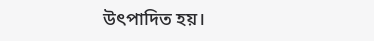উৎপাদিত হয়।